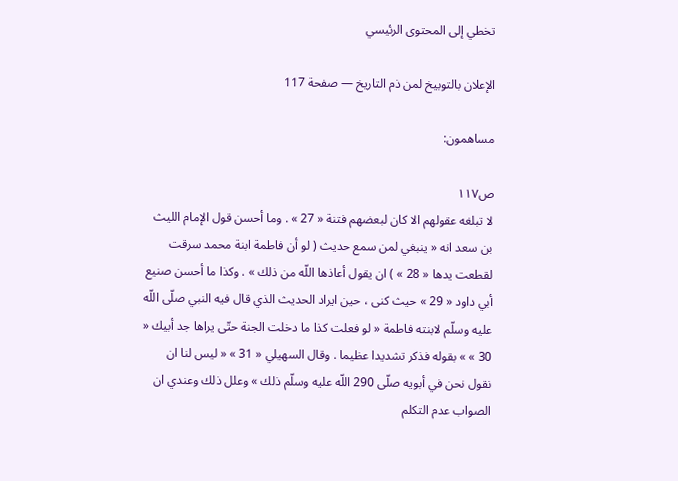تخطي إلى المحتوى الرئيسي

الإعلان بالتوبيخ لمن ذم التاريخ — صفحة 117

مساهمون:

ص١١٧
لا تبلغه عقولهم الا كان لبعضهم فتنة « 27 » . وما أحسن قول الإمام الليث بن سعد انه « ينبغي لمن سمع حديث ( لو أن فاطمة ابنة محمد سرقت لقطعت يدها « 28 » ) ان يقول أعاذها اللّه من ذلك » . وكذا ما أحسن صنيع أبي داود « 29 » حيث كنى ، حين ايراد الحديث الذي قال فيه النبي صلّى اللّه عليه وسلّم لابنته فاطمة « لو فعلت كذا ما دخلت الجنة حتّى يراها جد أبيك « 30 » » بقوله فذكر تشديدا عظيما . وقال السهيلي « 31 » « ليس لنا ان نقول نحن في أبويه صلّى 290 اللّه عليه وسلّم ذلك » وعلل ذلك وعندي ان الصواب عدم التكلم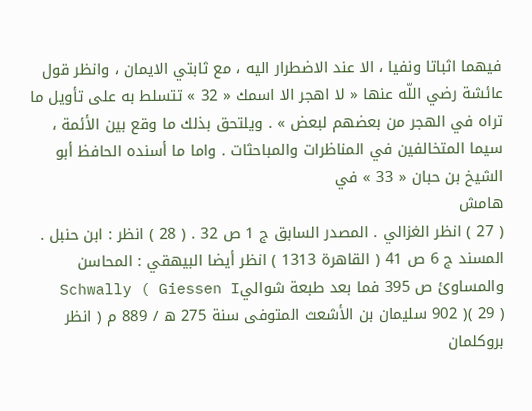فيهما اثباتا ونفيا ، الا عند الاضطرار اليه ، مع ثابتي الايمان ، وانظر قول عائشة رضي اللّه عنها « لا اهجر الا اسمك « 32 » تتسلط به على تأويل ما تراه في الهجر من بعضهم لبعض » . ويلتحق بذلك ما وقع بين الأئمة ، سيما المتخالفين في المناظرات والمباحثات . واما ما أسنده الحافظ أبو الشيخ بن حبان « 33 » في
هامش
( 27 ) انظر الغزالي . المصدر السابق ج 1 ص 32 . ( 28 ) انظر : ابن حنبل . المسند ج 6 ص 41 ( القاهرة 1313 ) انظر أيضا البيهقي : المحاسن والمساوئ ص 395 فما بعد طبعة شواليSchwally ( Giessen I 902 )( 29 ) سليمان بن الأشعث المتوفى سنة 275 ه / 889 م ( انظر بروكلمان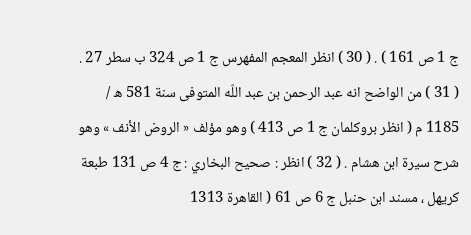ج 1 ص 161 ) . ( 30 ) انظر المعجم المفهرس ج 1 ص 324 ب سطر 27 . ( 31 ) من الواضح انه عبد الرحمن بن عبد اللّه المتوفى سنة 581 ه / 1185 م ( انظر بروكلمان ج 1 ص 413 ) وهو مؤلف « الروض الأنف » وهو شرح سيرة ابن هشام . ( 32 ) انظر : صحيح البخاري : ج 4 ص 131 طبعة كريهل ، مسند ابن حنبل ج 6 ص 61 ( القاهرة 1313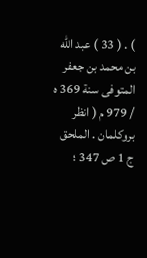) . ( 33 ) عبد اللّه بن محمد بن جعفر المتوفى سنة 369 ه / 979 م ( انظر بروكلمان . الملحق ج 1 ص 347 ؛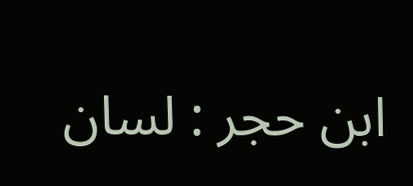ابن حجر : لسان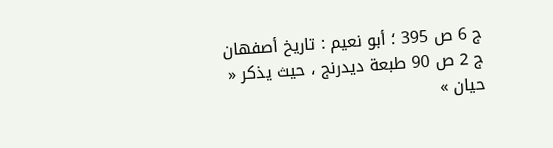ج 6 ص 395 ؛ أبو نعيم : تاريخ أصفهان ج 2 ص 90 طبعة ديدرنج ، حيث يذكر « حيان »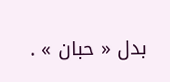بدل « حبان » .